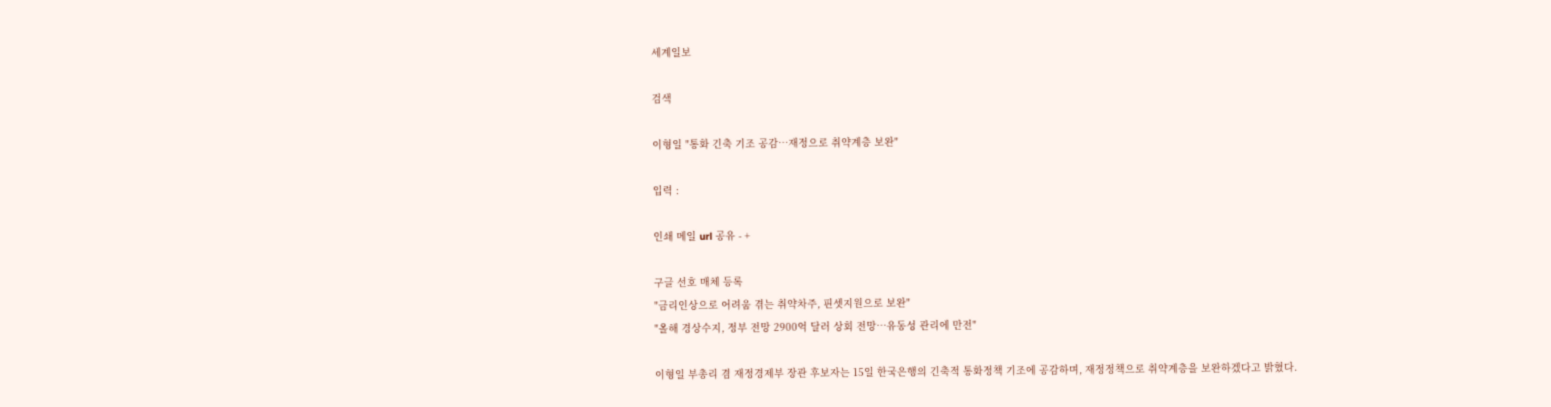세계일보

검색

이형일 "통화 긴축 기조 공감…재정으로 취약계층 보완"

입력 :

인쇄 메일 url 공유 - +

구글 선호 매체 등록
"금리인상으로 어려움 겪는 취약차주, 핀셋지원으로 보완"
"올해 경상수지, 정부 전망 2900억 달러 상회 전망…유동성 관리에 만전"

이형일 부총리 겸 재정경제부 장관 후보자는 15일 한국은행의 긴축적 통화정책 기조에 공감하며, 재정정책으로 취약계층을 보완하겠다고 밝혔다.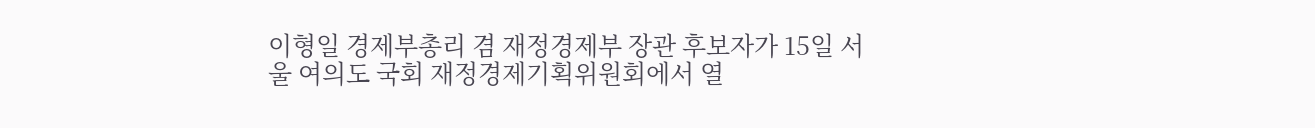이형일 경제부총리 겸 재정경제부 장관 후보자가 15일 서울 여의도 국회 재정경제기획위원회에서 열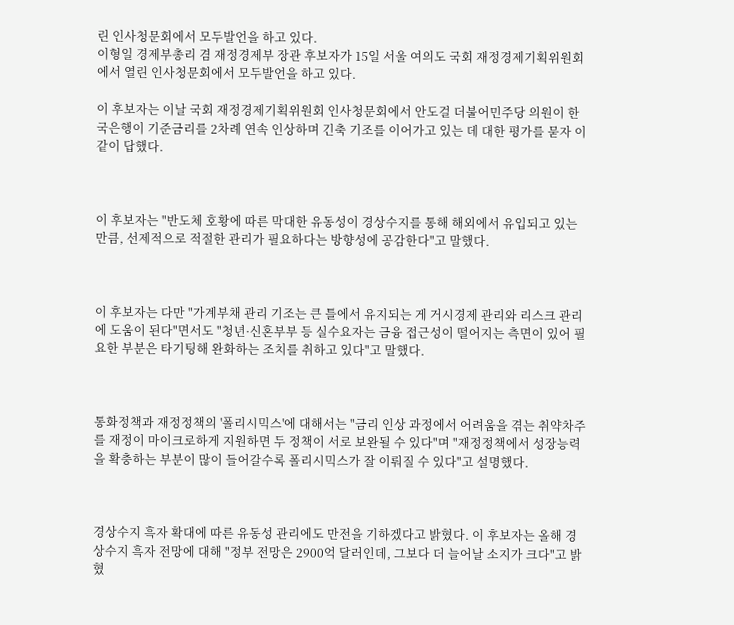린 인사청문회에서 모두발언을 하고 있다.
이형일 경제부총리 겸 재정경제부 장관 후보자가 15일 서울 여의도 국회 재정경제기획위원회에서 열린 인사청문회에서 모두발언을 하고 있다.

이 후보자는 이날 국회 재정경제기획위원회 인사청문회에서 안도걸 더불어민주당 의원이 한국은행이 기준금리를 2차례 연속 인상하며 긴축 기조를 이어가고 있는 데 대한 평가를 묻자 이같이 답했다.



이 후보자는 "반도체 호황에 따른 막대한 유동성이 경상수지를 통해 해외에서 유입되고 있는 만큼, 선제적으로 적절한 관리가 필요하다는 방향성에 공감한다"고 말했다.



이 후보자는 다만 "가계부채 관리 기조는 큰 틀에서 유지되는 게 거시경제 관리와 리스크 관리에 도움이 된다"면서도 "청년·신혼부부 등 실수요자는 금융 접근성이 떨어지는 측면이 있어 필요한 부분은 타기팅해 완화하는 조치를 취하고 있다"고 말했다.



통화정책과 재정정책의 '폴리시믹스'에 대해서는 "금리 인상 과정에서 어려움을 겪는 취약차주를 재정이 마이크로하게 지원하면 두 정책이 서로 보완될 수 있다"며 "재정정책에서 성장능력을 확충하는 부분이 많이 들어갈수록 폴리시믹스가 잘 이뤄질 수 있다"고 설명했다.



경상수지 흑자 확대에 따른 유동성 관리에도 만전을 기하겠다고 밝혔다. 이 후보자는 올해 경상수지 흑자 전망에 대해 "정부 전망은 2900억 달러인데, 그보다 더 늘어날 소지가 크다"고 밝혔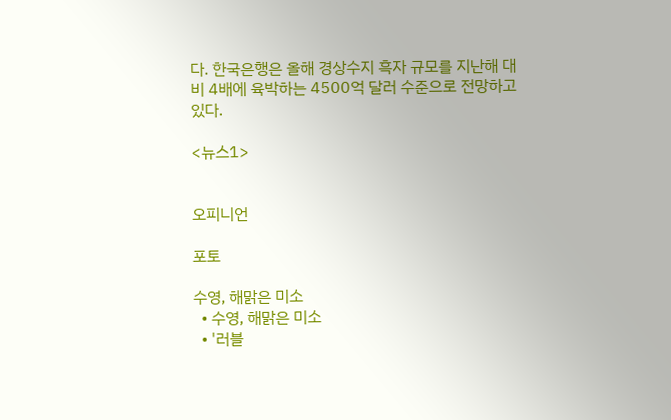다. 한국은행은 올해 경상수지 흑자 규모를 지난해 대비 4배에 육박하는 4500억 달러 수준으로 전망하고 있다.

<뉴스1>


오피니언

포토

수영, 해맑은 미소
  • 수영, 해맑은 미소
  • '러블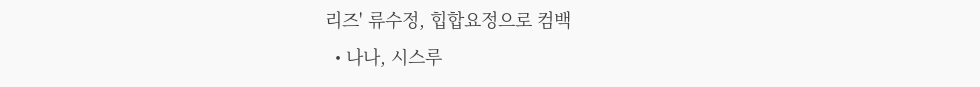리즈' 류수정, 힙합요정으로 컴백
  • 나나, 시스루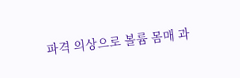파격 의상으로 볼륨 몸매 과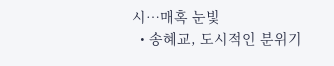시…매혹 눈빛
  • 송혜교, 도시적인 분위기